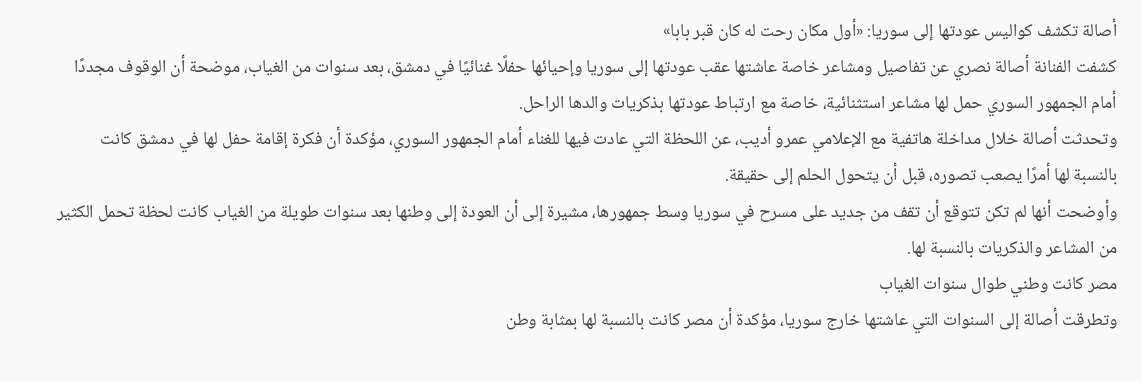أصالة تكشف كواليس عودتها إلى سوريا: «أول مكان رحت له كان قبر بابا»
كشفت الفنانة أصالة نصري عن تفاصيل ومشاعر خاصة عاشتها عقب عودتها إلى سوريا وإحيائها حفلًا غنائيًا في دمشق، بعد سنوات من الغياب، موضحة أن الوقوف مجددًا أمام الجمهور السوري حمل لها مشاعر استثنائية، خاصة مع ارتباط عودتها بذكريات والدها الراحل.
وتحدثت أصالة خلال مداخلة هاتفية مع الإعلامي عمرو أديب، عن اللحظة التي عادت فيها للغناء أمام الجمهور السوري، مؤكدة أن فكرة إقامة حفل لها في دمشق كانت بالنسبة لها أمرًا يصعب تصوره، قبل أن يتحول الحلم إلى حقيقة.
وأوضحت أنها لم تكن تتوقع أن تقف من جديد على مسرح في سوريا وسط جمهورها، مشيرة إلى أن العودة إلى وطنها بعد سنوات طويلة من الغياب كانت لحظة تحمل الكثير من المشاعر والذكريات بالنسبة لها.
مصر كانت وطني طوال سنوات الغياب
وتطرقت أصالة إلى السنوات التي عاشتها خارج سوريا، مؤكدة أن مصر كانت بالنسبة لها بمثابة وطن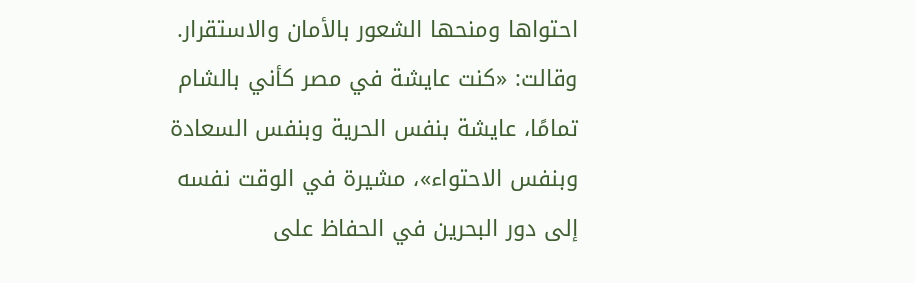احتواها ومنحها الشعور بالأمان والاستقرار.
وقالت: «كنت عايشة في مصر كأني بالشام تمامًا، عايشة بنفس الحرية وبنفس السعادة وبنفس الاحتواء»، مشيرة في الوقت نفسه إلى دور البحرين في الحفاظ على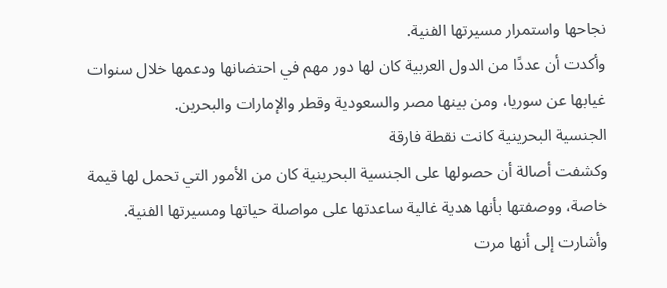نجاحها واستمرار مسيرتها الفنية.
وأكدت أن عددًا من الدول العربية كان لها دور مهم في احتضانها ودعمها خلال سنوات غيابها عن سوريا، ومن بينها مصر والسعودية وقطر والإمارات والبحرين.
الجنسية البحرينية كانت نقطة فارقة
وكشفت أصالة أن حصولها على الجنسية البحرينية كان من الأمور التي تحمل لها قيمة خاصة، ووصفتها بأنها هدية غالية ساعدتها على مواصلة حياتها ومسيرتها الفنية.
وأشارت إلى أنها مرت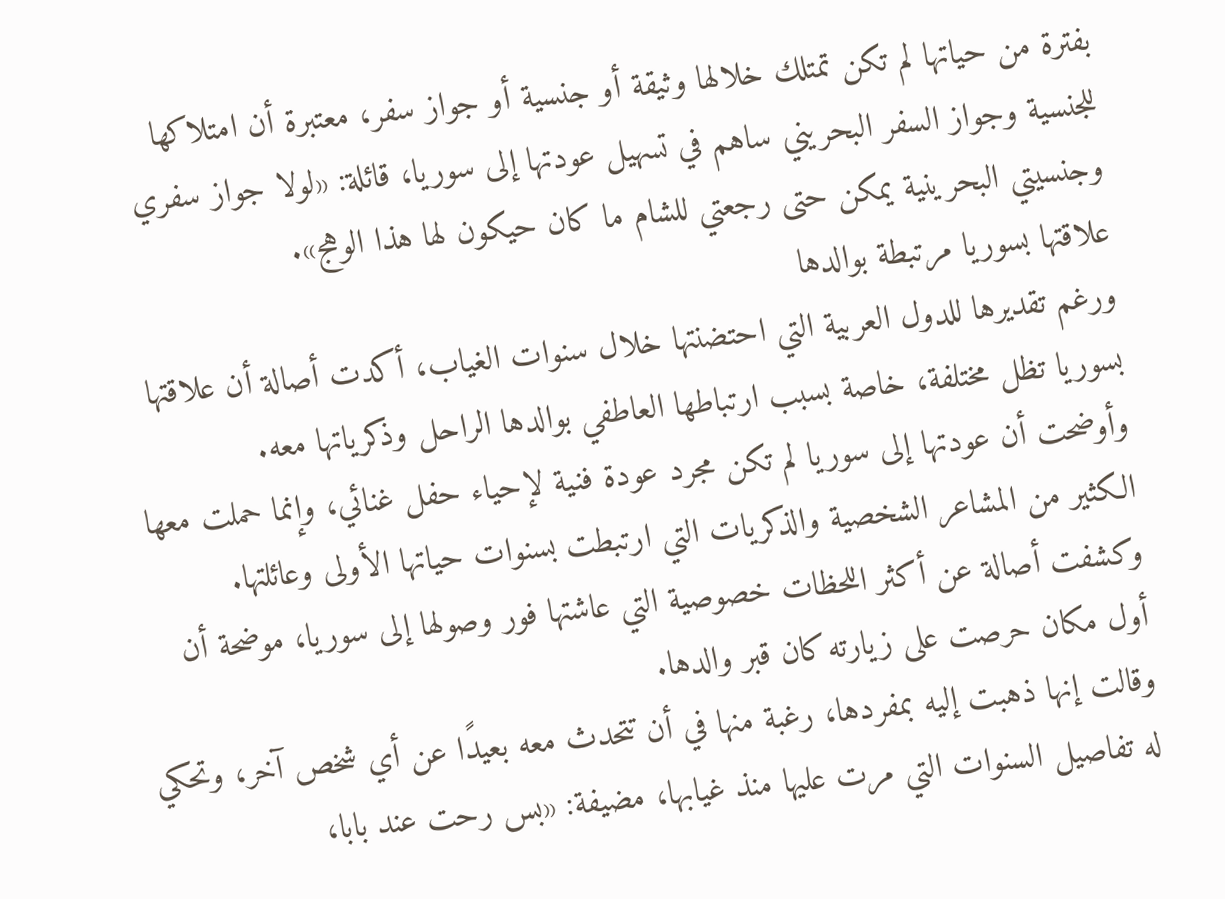بفترة من حياتها لم تكن تمتلك خلالها وثيقة أو جنسية أو جواز سفر، معتبرة أن امتلاكها للجنسية وجواز السفر البحريني ساهم في تسهيل عودتها إلى سوريا، قائلة: «لولا جواز سفري وجنسيتي البحرينية يمكن حتى رجعتي للشام ما كان حيكون لها هذا الوهج».
علاقتها بسوريا مرتبطة بوالدها
ورغم تقديرها للدول العربية التي احتضنتها خلال سنوات الغياب، أكدت أصالة أن علاقتها بسوريا تظل مختلفة، خاصة بسبب ارتباطها العاطفي بوالدها الراحل وذكرياتها معه.
وأوضحت أن عودتها إلى سوريا لم تكن مجرد عودة فنية لإحياء حفل غنائي، وإنما حملت معها الكثير من المشاعر الشخصية والذكريات التي ارتبطت بسنوات حياتها الأولى وعائلتها.
وكشفت أصالة عن أكثر اللحظات خصوصية التي عاشتها فور وصولها إلى سوريا، موضحة أن أول مكان حرصت على زيارته كان قبر والدها.
وقالت إنها ذهبت إليه بمفردها، رغبة منها في أن تتحدث معه بعيدًا عن أي شخص آخر، وتحكي له تفاصيل السنوات التي مرت عليها منذ غيابها، مضيفة: «بس رحت عند بابا،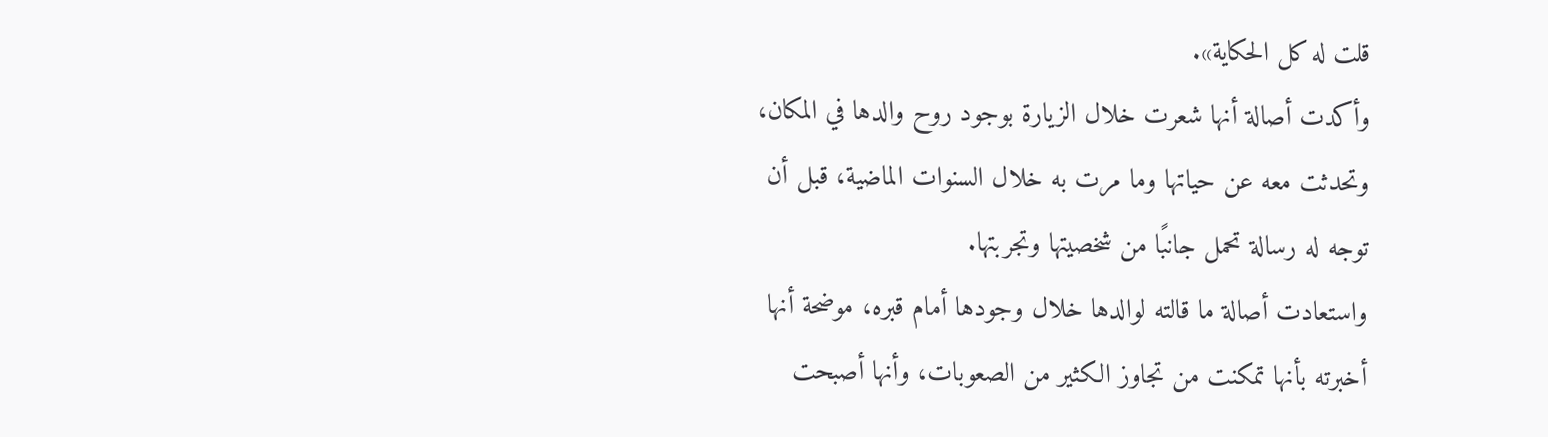قلت له كل الحكاية».
وأكدت أصالة أنها شعرت خلال الزيارة بوجود روح والدها في المكان، وتحدثت معه عن حياتها وما مرت به خلال السنوات الماضية، قبل أن توجه له رسالة تحمل جانبًا من شخصيتها وتجربتها.
واستعادت أصالة ما قالته لوالدها خلال وجودها أمام قبره، موضحة أنها أخبرته بأنها تمكنت من تجاوز الكثير من الصعوبات، وأنها أصبحت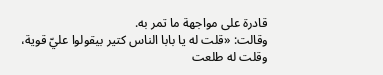قادرة على مواجهة ما تمر به.
وقالت: «قلت له يا بابا الناس كتير بيقولوا عليّ قوية، وقلت له طلعت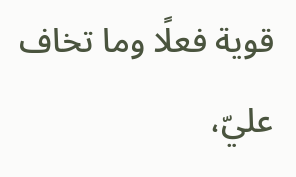قوية فعلًا وما تخاف عليّ،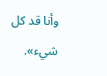وأنا قد كل شيء».